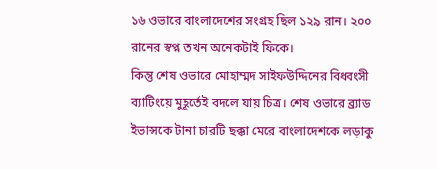১৬ ওভারে বাংলাদেশের সংগ্রহ ছিল ১২৯ রান। ২০০ রানের স্বপ্ন তখন অনেকটাই ফিকে।
কিন্তু শেষ ওভারে মোহাম্মদ সাইফউদ্দিনের বিধ্বংসী ব্যাটিংয়ে মুহূর্তেই বদলে যায় চিত্র। শেষ ওভারে ব্র্যাড ইভান্সকে টানা চারটি ছক্কা মেরে বাংলাদেশকে লড়াকু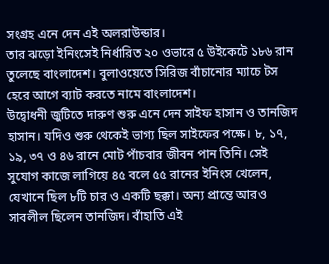সংগ্রহ এনে দেন এই অলরাউন্ডার।
তার ঝড়ো ইনিংসেই নির্ধারিত ২০ ওভারে ৫ উইকেটে ১৮৬ রান তুলেছে বাংলাদেশ। বুলাওয়েতে সিরিজ বাঁচানোর ম্যাচে টস হেরে আগে ব্যাট করতে নামে বাংলাদেশ।
উদ্বোধনী জুটিতে দারুণ শুরু এনে দেন সাইফ হাসান ও তানজিদ হাসান। যদিও শুরু থেকেই ভাগ্য ছিল সাইফের পক্ষে। ৮, ১৭, ১৯, ৩৭ ও ৪৬ রানে মোট পাঁচবার জীবন পান তিনি। সেই সুযোগ কাজে লাগিয়ে ৪৫ বলে ৫৫ রানের ইনিংস খেলেন, যেখানে ছিল ৮টি চার ও একটি ছক্কা। অন্য প্রান্তে আরও সাবলীল ছিলেন তানজিদ। বাঁহাতি এই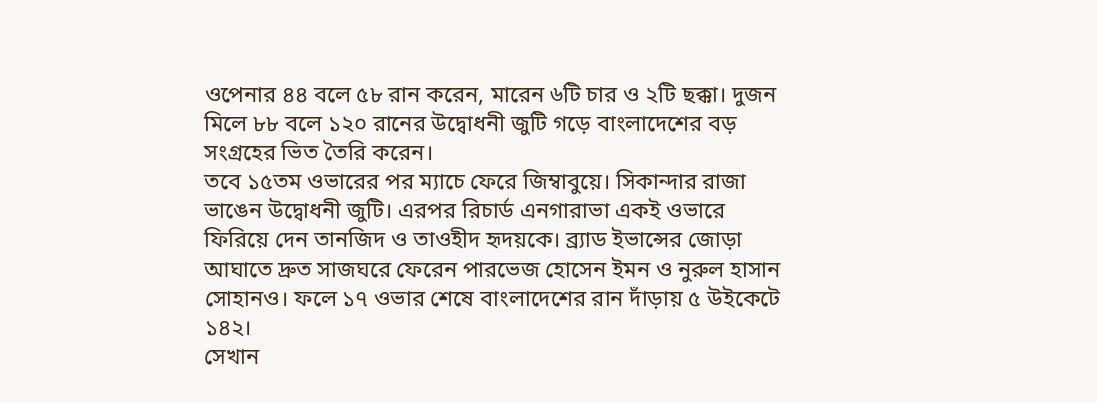ওপেনার ৪৪ বলে ৫৮ রান করেন, মারেন ৬টি চার ও ২টি ছক্কা। দুজন মিলে ৮৮ বলে ১২০ রানের উদ্বোধনী জুটি গড়ে বাংলাদেশের বড় সংগ্রহের ভিত তৈরি করেন।
তবে ১৫তম ওভারের পর ম্যাচে ফেরে জিম্বাবুয়ে। সিকান্দার রাজা ভাঙেন উদ্বোধনী জুটি। এরপর রিচার্ড এনগারাভা একই ওভারে ফিরিয়ে দেন তানজিদ ও তাওহীদ হৃদয়কে। ব্র্যাড ইভান্সের জোড়া আঘাতে দ্রুত সাজঘরে ফেরেন পারভেজ হোসেন ইমন ও নুরুল হাসান সোহানও। ফলে ১৭ ওভার শেষে বাংলাদেশের রান দাঁড়ায় ৫ উইকেটে ১৪২।
সেখান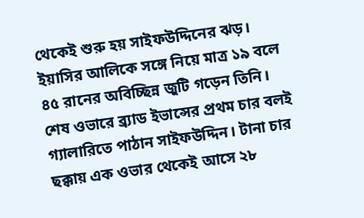থেকেই শুরু হয় সাইফউদ্দিনের ঝড়। ইয়াসির আলিকে সঙ্গে নিয়ে মাত্র ১৯ বলে ৪৫ রানের অবিচ্ছিন্ন জুটি গড়েন তিনি। শেষ ওভারে ব্র্যাড ইভান্সের প্রথম চার বলই গ্যালারিতে পাঠান সাইফউদ্দিন। টানা চার ছক্কায় এক ওভার থেকেই আসে ২৮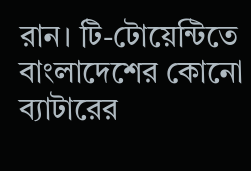রান। টি-টোয়েন্টিতে বাংলাদেশের কোনো ব্যাটারের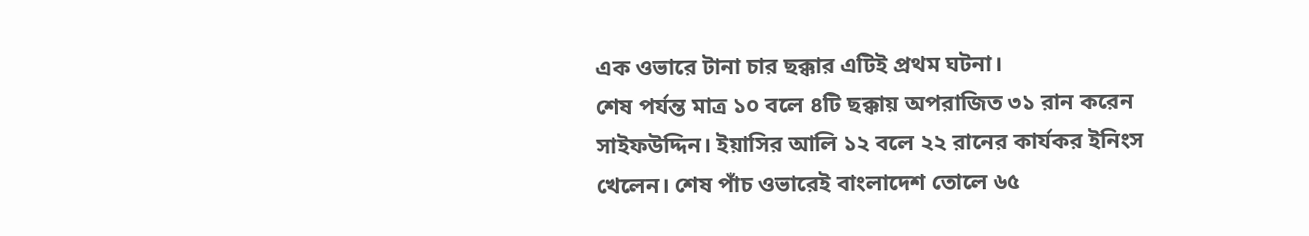এক ওভারে টানা চার ছক্কার এটিই প্রথম ঘটনা।
শেষ পর্যন্ত মাত্র ১০ বলে ৪টি ছক্কায় অপরাজিত ৩১ রান করেন সাইফউদ্দিন। ইয়াসির আলি ১২ বলে ২২ রানের কার্যকর ইনিংস খেলেন। শেষ পাঁচ ওভারেই বাংলাদেশ তোলে ৬৫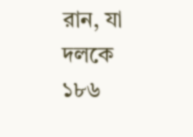রান, যা দলকে ১৮৬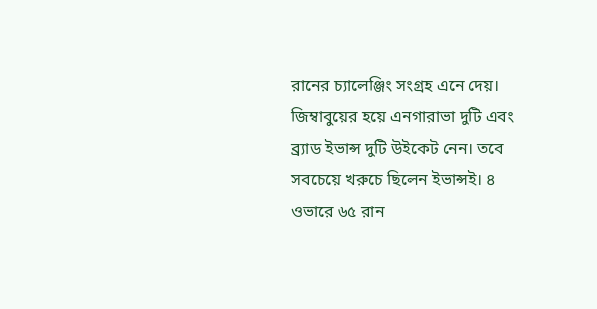রানের চ্যালেঞ্জিং সংগ্রহ এনে দেয়।
জিম্বাবুয়ের হয়ে এনগারাভা দুটি এবং ব্র্যাড ইভান্স দুটি উইকেট নেন। তবে সবচেয়ে খরুচে ছিলেন ইভান্সই। ৪ ওভারে ৬৫ রান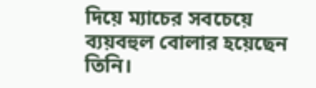দিয়ে ম্যাচের সবচেয়ে ব্যয়বহুল বোলার হয়েছেন তিনি।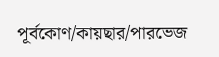পূর্বকোণ/কায়ছার/পারভেজ